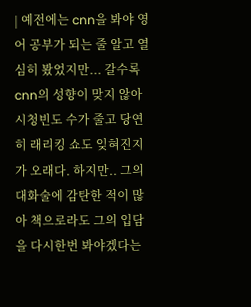| 예전에는 cnn을 봐야 영어 공부가 되는 줄 알고 열심히 봤었지만... 갈수록 cnn의 성향이 맞지 않아 시청빈도 수가 줄고 당연히 래리킹 쇼도 잊혀진지가 오래다. 하지만.. 그의 대화술에 감탄한 적이 많아 책으로라도 그의 입담을 다시한번 봐야겠다는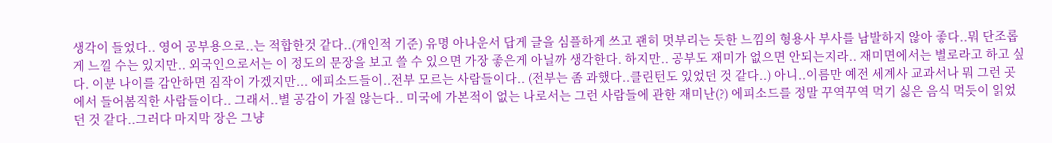생각이 들었다.. 영어 공부용으로..는 적합한것 같다..(개인적 기준) 유명 아나운서 답게 글을 심플하게 쓰고 괜히 멋부리는 듯한 느낌의 형용사 부사를 남발하지 않아 좋다..뭐 단조롭게 느낄 수는 있지만.. 외국인으로서는 이 정도의 문장을 보고 쓸 수 있으면 가장 좋은게 아닐까 생각한다. 하지만.. 공부도 재미가 없으면 안되는지라.. 재미면에서는 별로라고 하고 싶다. 이분 나이를 감안하면 짐작이 가겠지만... 에피소드들이..전부 모르는 사람들이다.. (전부는 좀 과했다..클린턴도 있었던 것 같다..) 아니..이름만 예전 세계사 교과서나 뭐 그런 곳에서 들어봄직한 사람들이다.. 그래서..별 공감이 가질 않는다.. 미국에 가본적이 없는 나로서는 그런 사람들에 관한 재미난(?) 에피소드를 정말 꾸역꾸역 먹기 싫은 음식 먹듯이 읽었던 것 같다..그러다 마지막 장은 그냥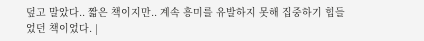덮고 말았다.. 짧은 책이지만.. 계속 흥미를 유발하지 못해 집중하기 힙들었던 책이었다. |